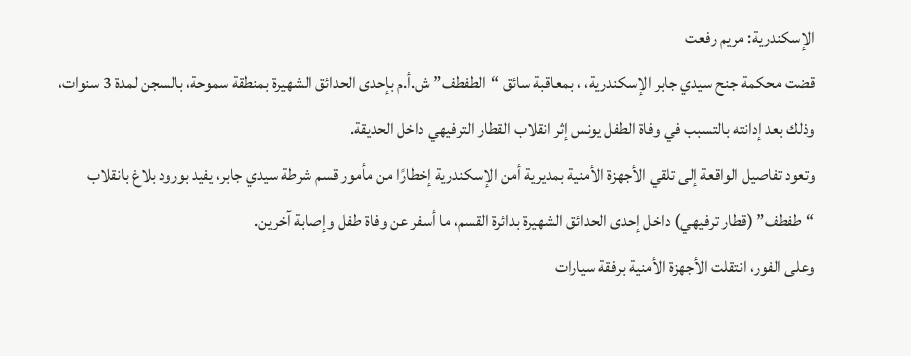الإسكندرية: مريم رفعت
قضت محكمة جنح سيدي جابر الإسكندرية، ، بمعاقبة سائق “الطفطف” ش.أ.م بإحدى الحدائق الشهيرة بمنطقة سموحة، بالسجن لمدة 3 سنوات، وذلك بعد إدانته بالتسبب في وفاة الطفل يونس إثر انقلاب القطار الترفيهي داخل الحديقة.
وتعود تفاصيل الواقعة إلى تلقي الأجهزة الأمنية بمديرية أمن الإسكندرية إخطارًا من مأمور قسم شرطة سيدي جابر، يفيد بورود بلاغ بانقلاب “طفطف” (قطار ترفيهي) داخل إحدى الحدائق الشهيرة بدائرة القسم، ما أسفر عن وفاة طفل وإصابة آخرين.
وعلى الفور، انتقلت الأجهزة الأمنية برفقة سيارات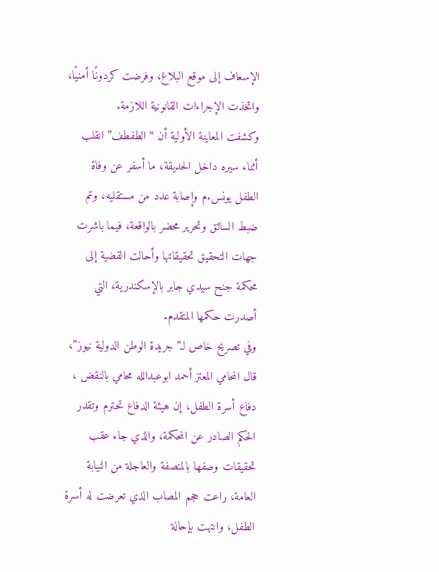الإسعاف إلى موقع البلاغ، وفرضت كردونًا أمنيًا، واتخذت الإجراءات القانونية اللازمة.
وكشفت المعاينة الأولية أن “الطفطف” انقلب أثناء سيره داخل الحديقة، ما أسفر عن وفاة الطفل يونس.م وإصابة عدد من مستقليه، وتم ضبط السائق وتحرير محضر بالواقعة، فيما باشرت جهات التحقيق تحقيقاتها وأحالت القضية إلى محكمة جنح سيدي جابر بالإسكندرية، التي أصدرت حكمها المتقدم.
وفي تصريح خاص لـ”جريدة الوطن الدولية نيوز”، قال المحامي المعتز أحمد ابوعبدالله محامي بالنقض ، دفاع أسرة الطفل، إن هيئة الدفاع تحترم وتقدر الحكم الصادر عن المحكمة، والذي جاء عقب تحقيقات وصفها بالمنصفة والعاجلة من النيابة العامة، راعت حجم المصاب الذي تعرضت له أسرة الطفل، وانتهت بإحالة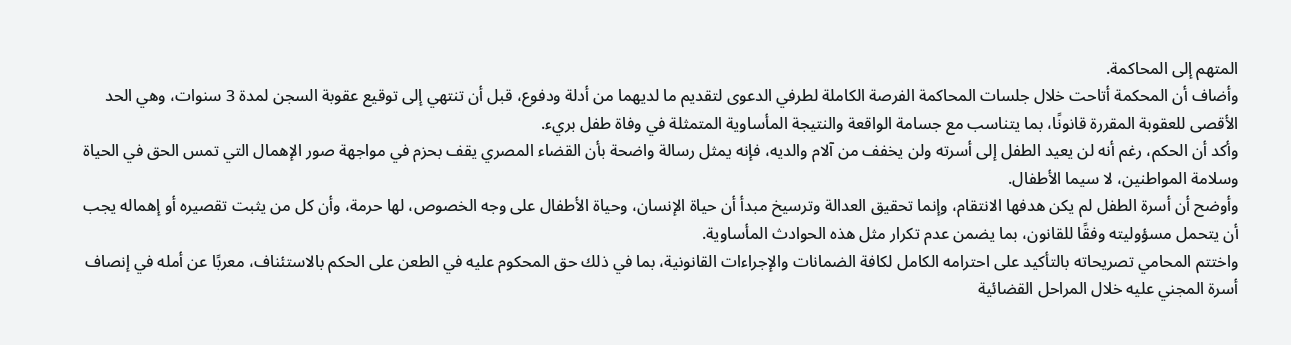المتهم إلى المحاكمة.
وأضاف أن المحكمة أتاحت خلال جلسات المحاكمة الفرصة الكاملة لطرفي الدعوى لتقديم ما لديهما من أدلة ودفوع، قبل أن تنتهي إلى توقيع عقوبة السجن لمدة 3 سنوات، وهي الحد الأقصى للعقوبة المقررة قانونًا، بما يتناسب مع جسامة الواقعة والنتيجة المأساوية المتمثلة في وفاة طفل بريء.
وأكد أن الحكم، رغم أنه لن يعيد الطفل إلى أسرته ولن يخفف من آلام والديه، فإنه يمثل رسالة واضحة بأن القضاء المصري يقف بحزم في مواجهة صور الإهمال التي تمس الحق في الحياة وسلامة المواطنين، لا سيما الأطفال.
وأوضح أن أسرة الطفل لم يكن هدفها الانتقام، وإنما تحقيق العدالة وترسيخ مبدأ أن حياة الإنسان، وحياة الأطفال على وجه الخصوص، لها حرمة، وأن كل من يثبت تقصيره أو إهماله يجب أن يتحمل مسؤوليته وفقًا للقانون، بما يضمن عدم تكرار مثل هذه الحوادث المأساوية.
واختتم المحامي تصريحاته بالتأكيد على احترامه الكامل لكافة الضمانات والإجراءات القانونية، بما في ذلك حق المحكوم عليه في الطعن على الحكم بالاستئناف، معربًا عن أمله في إنصاف أسرة المجني عليه خلال المراحل القضائية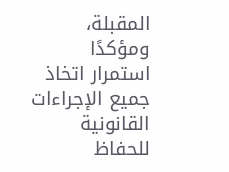المقبلة، ومؤكدًا استمرار اتخاذ جميع الإجراءات القانونية للحفاظ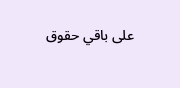على باقي حقوق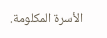الأسرة المكلومة.